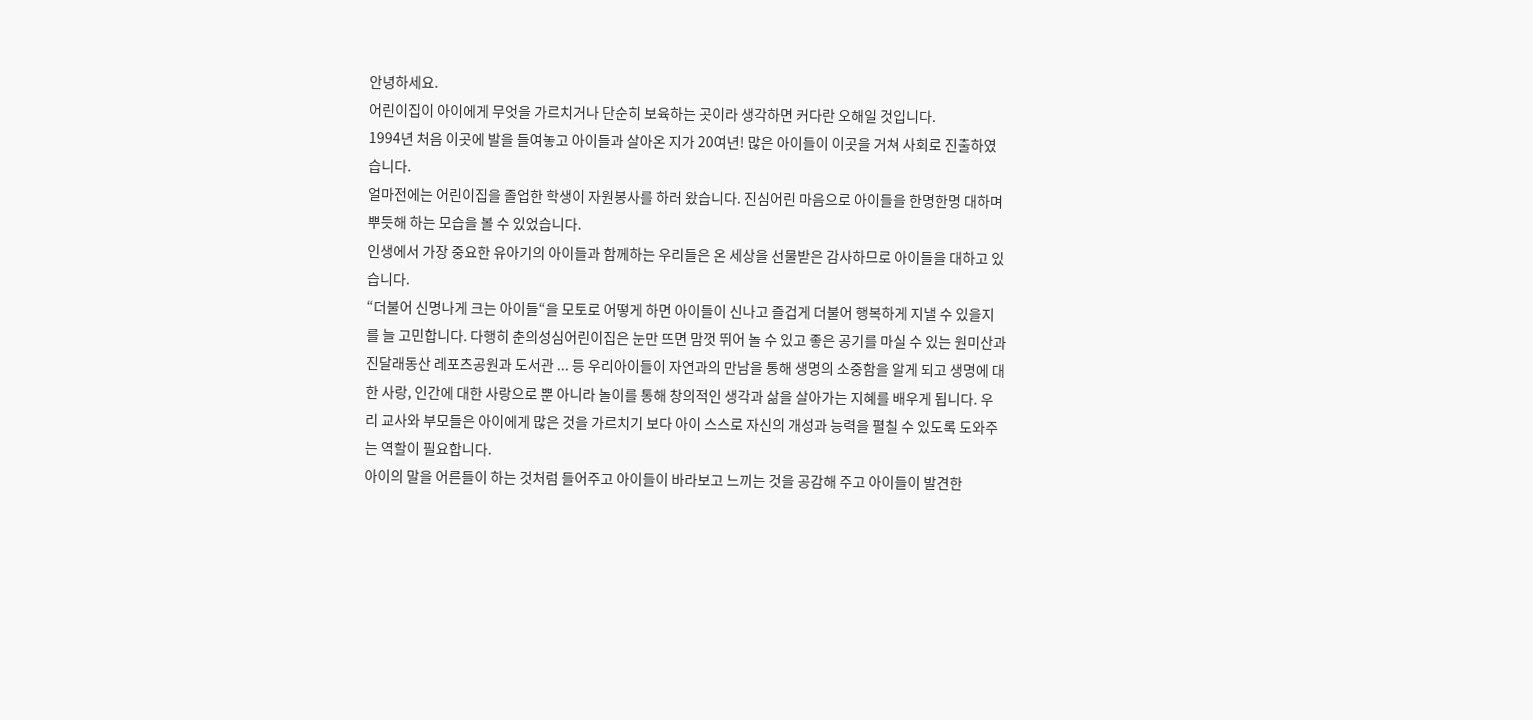안녕하세요.
어린이집이 아이에게 무엇을 가르치거나 단순히 보육하는 곳이라 생각하면 커다란 오해일 것입니다.
1994년 처음 이곳에 발을 들여놓고 아이들과 살아온 지가 20여년! 많은 아이들이 이곳을 거쳐 사회로 진출하였습니다.
얼마전에는 어린이집을 졸업한 학생이 자원봉사를 하러 왔습니다. 진심어린 마음으로 아이들을 한명한명 대하며 뿌듯해 하는 모습을 볼 수 있었습니다.
인생에서 가장 중요한 유아기의 아이들과 함께하는 우리들은 온 세상을 선물받은 감사하므로 아이들을 대하고 있습니다.
“더불어 신명나게 크는 아이들“을 모토로 어떻게 하면 아이들이 신나고 즐겁게 더불어 행복하게 지낼 수 있을지를 늘 고민합니다. 다행히 춘의성심어린이집은 눈만 뜨면 맘껏 뛰어 놀 수 있고 좋은 공기를 마실 수 있는 원미산과 진달래동산 레포츠공원과 도서관 ... 등 우리아이들이 자연과의 만남을 통해 생명의 소중함을 알게 되고 생명에 대한 사랑, 인간에 대한 사랑으로 뿐 아니라 놀이를 통해 창의적인 생각과 삶을 살아가는 지혜를 배우게 됩니다. 우리 교사와 부모들은 아이에게 많은 것을 가르치기 보다 아이 스스로 자신의 개성과 능력을 펼칠 수 있도록 도와주는 역할이 필요합니다.
아이의 말을 어른들이 하는 것처럼 들어주고 아이들이 바라보고 느끼는 것을 공감해 주고 아이들이 발견한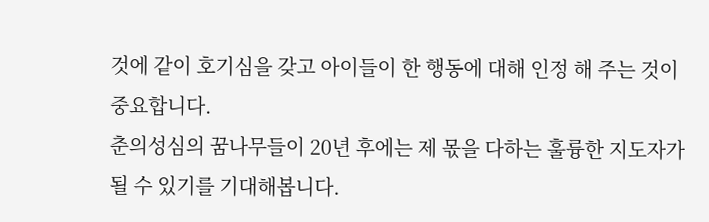것에 같이 호기심을 갖고 아이들이 한 행동에 대해 인정 해 주는 것이 중요합니다.
춘의성심의 꿈나무들이 20년 후에는 제 몫을 다하는 훌륭한 지도자가 될 수 있기를 기대해봅니다.